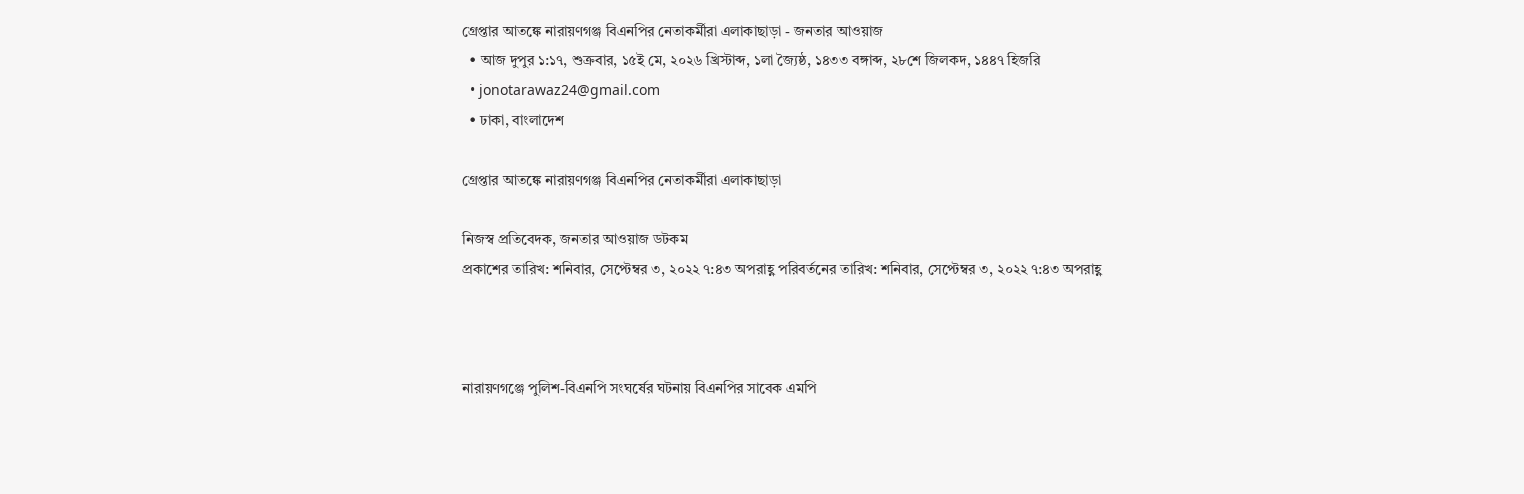গ্রেপ্তার আতঙ্কে নারায়ণগঞ্জ বিএনপির নেতাকর্মীরা এলাকাছাড়া - জনতার আওয়াজ
  • আজ দুপুর ১:১৭, শুক্রবার, ১৫ই মে, ২০২৬ খ্রিস্টাব্দ, ১লা জ্যৈষ্ঠ, ১৪৩৩ বঙ্গাব্দ, ২৮শে জিলকদ, ১৪৪৭ হিজরি
  • jonotarawaz24@gmail.com
  • ঢাকা, বাংলাদেশ

গ্রেপ্তার আতঙ্কে নারায়ণগঞ্জ বিএনপির নেতাকর্মীরা এলাকাছাড়া

নিজস্ব প্রতিবেদক, জনতার আওয়াজ ডটকম
প্রকাশের তারিখ: শনিবার, সেপ্টেম্বর ৩, ২০২২ ৭:৪৩ অপরাহ্ণ পরিবর্তনের তারিখ: শনিবার, সেপ্টেম্বর ৩, ২০২২ ৭:৪৩ অপরাহ্ণ



নারায়ণগঞ্জে পুলিশ-বিএনপি সংঘর্ষের ঘটনায় বিএনপির সাবেক এমপি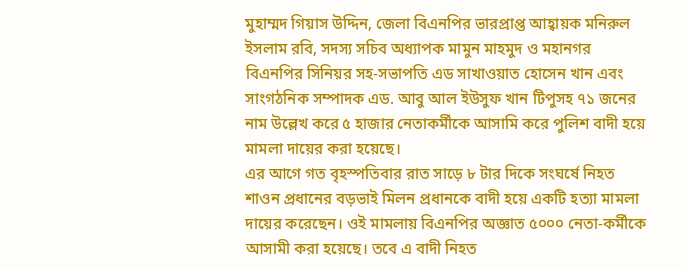মুহাম্মদ গিয়াস উদ্দিন, জেলা বিএনপির ভারপ্রাপ্ত আহ্বায়ক মনিরুল ইসলাম রবি, সদস্য সচিব অধ্যাপক মামুন মাহমুদ ও মহানগর বিএনপির সিনিয়র সহ-সভাপতি এড সাখাওয়াত হোসেন খান এবং সাংগঠনিক সম্পাদক এড. আবু আল ইউসুফ খান টিপুসহ ৭১ জনের নাম উল্লেখ করে ৫ হাজার নেতাকর্মীকে আসামি করে পুলিশ বাদী হয়ে মামলা দায়ের করা হয়েছে।
এর আগে গত বৃহস্পতিবার রাত সাড়ে ৮ টার দিকে সংঘর্ষে নিহত শাওন প্রধানের বড়ভাই মিলন প্রধানকে বাদী হয়ে একটি হত্যা মামলা দায়ের করেছেন। ওই মামলায় বিএনপির অজ্ঞাত ৫০০০ নেতা-কর্মীকে আসামী করা হয়েছে। তবে এ বাদী নিহত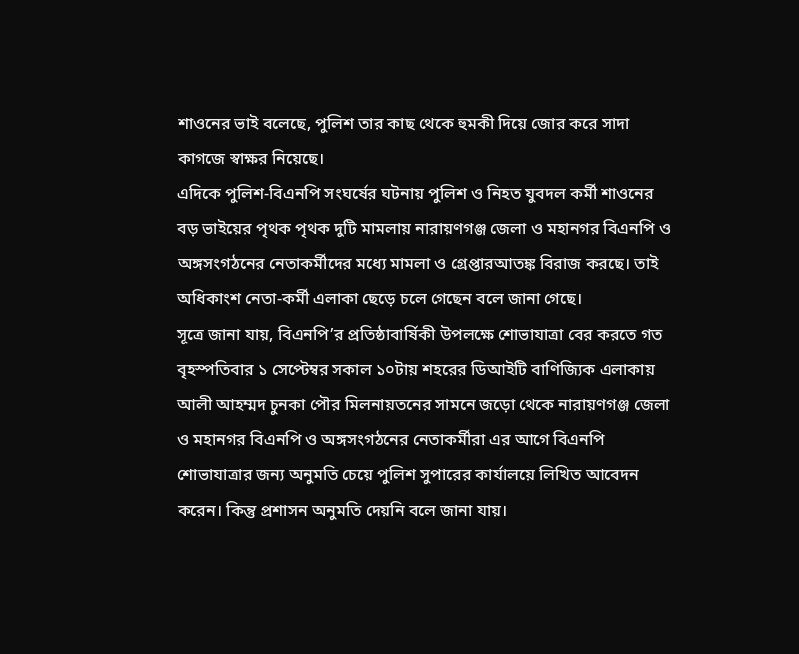শাওনের ভাই বলেছে, পুলিশ তার কাছ থেকে হুমকী দিয়ে জোর করে সাদা কাগজে স্বাক্ষর নিয়েছে।
এদিকে পুলিশ-বিএনপি সংঘর্ষের ঘটনায় পুলিশ ও নিহত যুবদল কর্মী শাওনের বড় ভাইয়ের পৃথক পৃথক দুটি মামলায় নারায়ণগঞ্জ জেলা ও মহানগর বিএনপি ও অঙ্গসংগঠনের নেতাকর্মীদের মধ্যে মামলা ও গ্রেপ্তারআতঙ্ক বিরাজ করছে। তাই অধিকাংশ নেতা-কর্মী এলাকা ছেড়ে চলে গেছেন বলে জানা গেছে।
সূত্রে জানা যায়, বিএনপি’র প্রতিষ্ঠাবার্ষিকী উপলক্ষে শোভাযাত্রা বের করতে গত বৃহস্পতিবার ১ সেপ্টেম্বর সকাল ১০টায় শহরের ডিআইটি বাণিজ্যিক এলাকায় আলী আহম্মদ চুনকা পৌর মিলনায়তনের সামনে জড়ো থেকে নারায়ণগঞ্জ জেলা ও মহানগর বিএনপি ও অঙ্গসংগঠনের নেতাকর্মীরা এর আগে বিএনপি শোভাযাত্রার জন্য অনুমতি চেয়ে পুলিশ সুপারের কার্যালয়ে লিখিত আবেদন করেন। কিন্তু প্রশাসন অনুমতি দেয়নি বলে জানা যায়।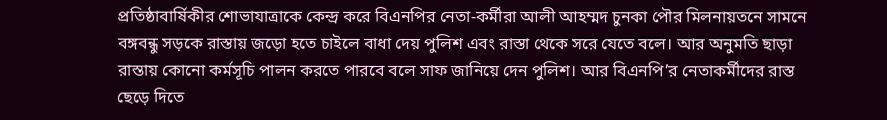প্রতিষ্ঠাবার্ষিকীর শোভাযাত্রাকে কেন্দ্র করে বিএনপির নেতা-কর্মীরা আলী আহম্মদ চুনকা পৌর মিলনায়তনে সামনে বঙ্গবন্ধু সড়কে রাস্তায় জড়ো হতে চাইলে বাধা দেয় পুলিশ এবং রাস্তা থেকে সরে যেতে বলে। আর অনুমতি ছাড়া রাস্তায় কোনো কর্মসূচি পালন করতে পারবে বলে সাফ জানিয়ে দেন পুলিশ। আর বিএনপি’র নেতাকর্মীদের রাস্ত ছেড়ে দিতে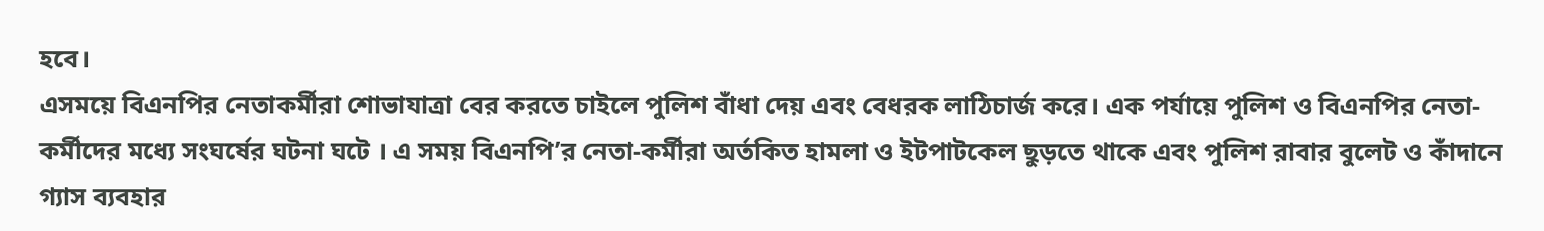হবে।
এসময়ে বিএনপির নেতাকর্মীরা শোভাযাত্রা বের করতে চাইলে পুলিশ বাঁধা দেয় এবং বেধরক লাঠিচার্জ করে। এক পর্যায়ে পুলিশ ও বিএনপির নেতা-কর্মীদের মধ্যে সংঘর্ষের ঘটনা ঘটে । এ সময় বিএনপি’র নেতা-কর্মীরা অর্তকিত হামলা ও ইটপাটকেল ছুড়তে থাকে এবং পুলিশ রাবার বুলেট ও কাঁদানে গ্যাস ব্যবহার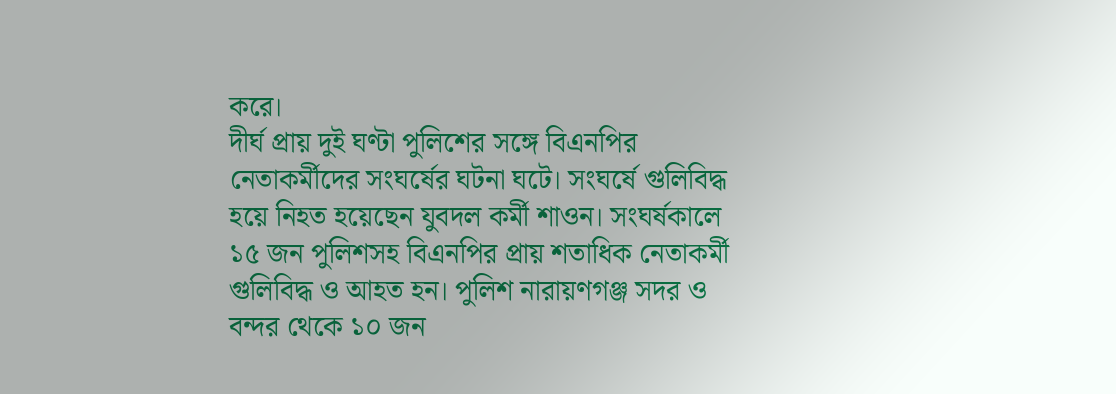করে।
দীর্ঘ প্রায় দুই ঘণ্টা পুলিশের সঙ্গে বিএনপির নেতাকর্মীদের সংঘর্ষের ঘটনা ঘটে। সংঘর্ষে গুলিবিদ্ধ হয়ে নিহত হয়েছেন যুবদল কর্মী শাওন। সংঘর্ষকালে ১৫ জন পুলিশসহ বিএনপির প্রায় শতাধিক নেতাকর্মী গুলিবিদ্ধ ও আহত হন। পুলিশ নারায়ণগঞ্জ সদর ও বন্দর থেকে ১০ জন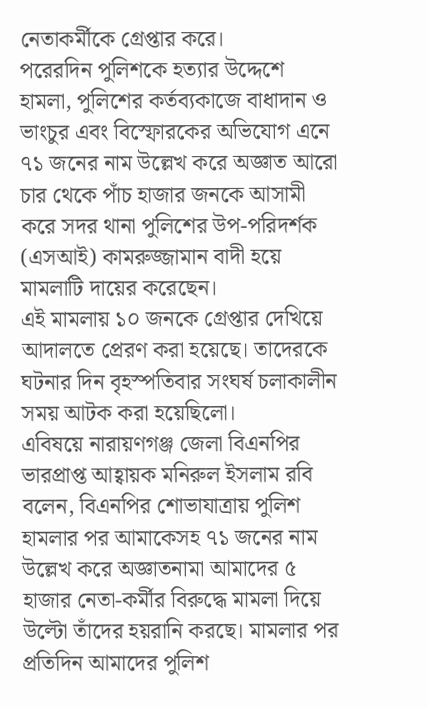নেতাকর্মীকে গ্রেপ্তার করে।
পরেরদিন পুলিশকে হত্যার উদ্দেশে হামলা, পুলিশের কর্তব্যকাজে বাধাদান ও ভাংচুর এবং বিস্ফোরকের অভিযোগ এনে ৭১ জনের নাম উল্লেখ করে অজ্ঞাত আরো চার থেকে পাঁচ হাজার জনকে আসামী করে সদর থানা পুলিশের উপ-পরিদর্শক (এসআই) কামরুজ্জামান বাদী হয়ে মামলাটি দায়ের করেছেন।
এই মামলায় ১০ জনকে গ্রেপ্তার দেখিয়ে আদালতে প্রেরণ করা হয়েছে। তাদেরকে ঘটনার দিন বৃহস্পতিবার সংঘর্ষ চলাকালীন সময় আটক করা হয়েছিলো।
এবিষয়ে নারায়ণগঞ্জ জেলা বিএনপির ভারপ্রাপ্ত আহ্বায়ক মনিরুল ইসলাম রবি বলেন, বিএনপির শোভাযাত্রায় পুলিশ হামলার পর আমাকেসহ ৭১ জনের নাম উল্লেখ করে অজ্ঞাতনামা আমাদের ৫ হাজার নেতা-কর্মীর বিরুদ্ধে মামলা দিয়ে উল্টো তাঁদের হয়রানি করছে। মামলার পর প্রতিদিন আমাদের পুলিশ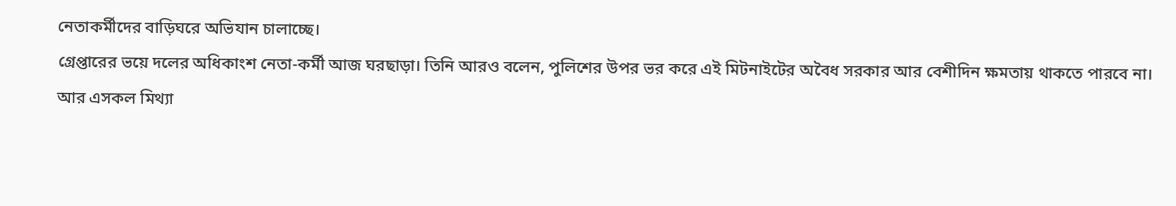নেতাকর্মীদের বাড়িঘরে অভিযান চালাচ্ছে।
গ্রেপ্তারের ভয়ে দলের অধিকাংশ নেতা-কর্মী আজ ঘরছাড়া। তিনি আরও বলেন, পুলিশের উপর ভর করে এই মিটনাইটের অবৈধ সরকার আর বেশীদিন ক্ষমতায় থাকতে পারবে না।
আর এসকল মিথ্যা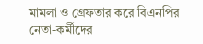মামলা ও গ্রেফতার করে বিএনপির নেতা-কর্মীদের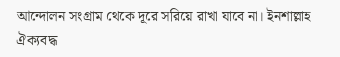আন্দোলন সংগ্রাম থেকে দূরে সরিয়ে রাখা যাবে না। ইনশাল্লাহ ঐক্যবদ্ধ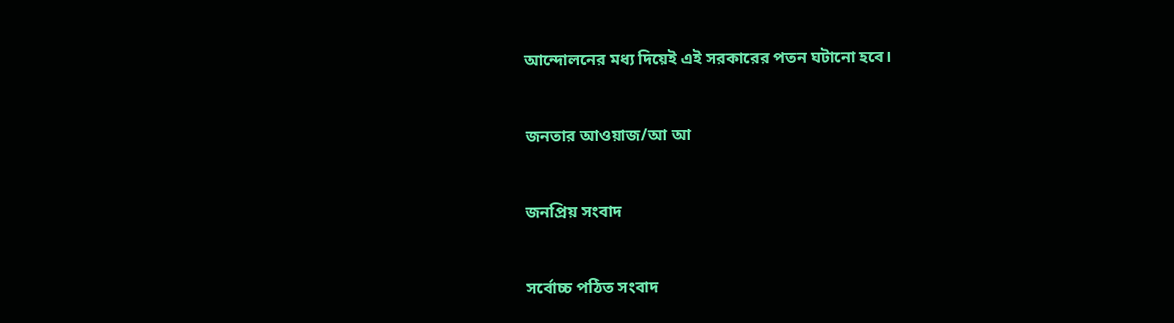আন্দোলনের মধ্য দিয়েই এই সরকারের পতন ঘটানো হবে।



জনতার আওয়াজ/আ আ



জনপ্রিয় সংবাদ



সর্বোচ্চ পঠিত সংবাদ